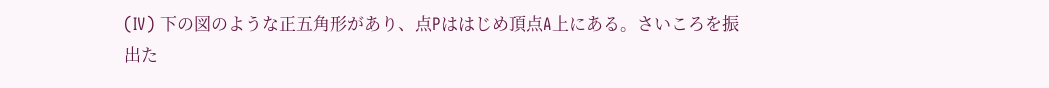(IV) 下の図のような正五角形があり、点Pははじめ頂点A上にある。さいころを振
出た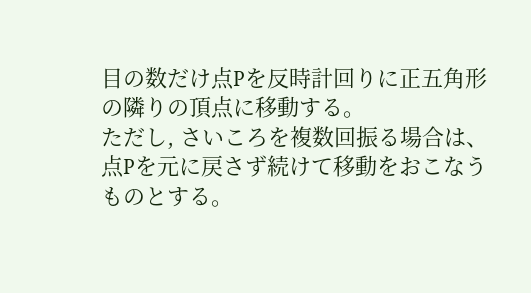目の数だけ点Pを反時計回りに正五角形の隣りの頂点に移動する。
ただし, さいころを複数回振る場合は、点Pを元に戻さず続けて移動をおこなう
ものとする。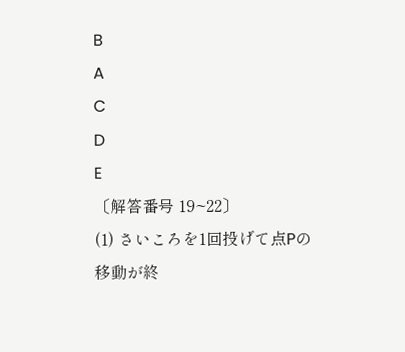B
A
C
D
E
〔解答番号 19~22〕
(1) さいころを1回投げて点Pの移動が終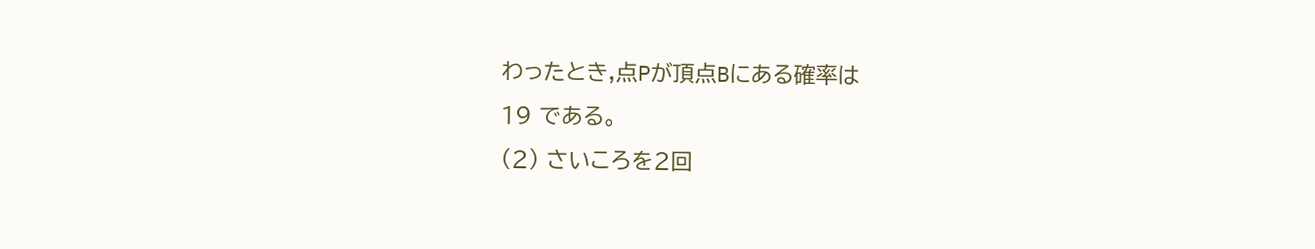わったとき,点Pが頂点Bにある確率は
19 である。
(2) さいころを2回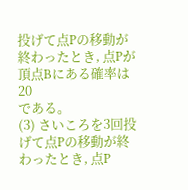投げて点Pの移動が終わったとき, 点Pが頂点Bにある確率は
20
である。
(3) さいころを3回投げて点Pの移動が終わったとき, 点P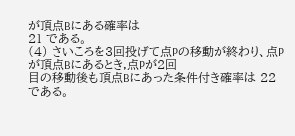が頂点Bにある確率は
21 である。
(4) さいころを3回投げて点Pの移動が終わり、点Pが頂点Bにあるとき,点Pが2回
目の移動後も頂点Bにあった条件付き確率は 22 である。